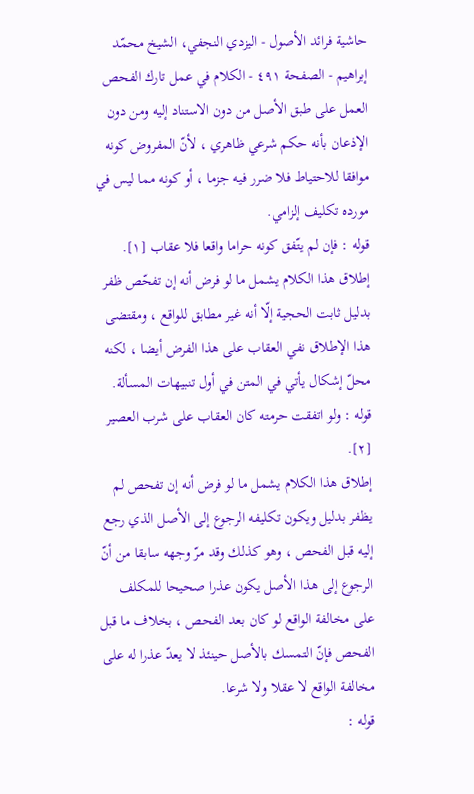حاشية فرائد الأصول - اليزدي النجفي، الشيخ محمّد إبراهيم - الصفحة ٤٩١ - الكلام في عمل تارك الفحص
العمل على طبق الأصل من دون الاستناد إليه ومن دون الإذعان بأنه حكم شرعي ظاهري ، لأنّ المفروض كونه موافقا للاحتياط فلا ضرر فيه جزما ، أو كونه مما ليس في مورده تكليف إلزامي.
قوله : فإن لم يتّفق كونه حراما واقعا فلا عقاب [١].
إطلاق هذا الكلام يشمل ما لو فرض أنه إن تفحّص ظفر بدليل ثابت الحجية إلّا أنه غير مطابق للواقع ، ومقتضى هذا الإطلاق نفي العقاب على هذا الفرض أيضا ، لكنه محلّ إشكال يأتي في المتن في أول تنبيهات المسألة.
قوله : ولو اتفقت حرمته كان العقاب على شرب العصير [٢].
إطلاق هذا الكلام يشمل ما لو فرض أنه إن تفحص لم يظفر بدليل ويكون تكليفه الرجوع إلى الأصل الذي رجع إليه قبل الفحص ، وهو كذلك وقد مرّ وجهه سابقا من أنّ الرجوع إلى هذا الأصل يكون عذرا صحيحا للمكلف على مخالفة الواقع لو كان بعد الفحص ، بخلاف ما قبل الفحص فإنّ التمسك بالأصل حينئذ لا يعدّ عذرا له على مخالفة الواقع لا عقلا ولا شرعا.
قوله :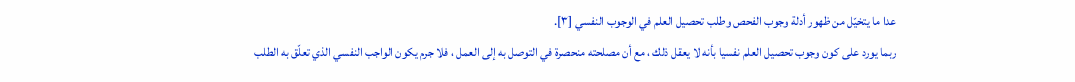عدا ما يتخيّل من ظهور أدلة وجوب الفحص وطلب تحصيل العلم في الوجوب النفسي [٣].
ربما يورد على كون وجوب تحصيل العلم نفسيا بأنه لا يعقل ذلك ، مع أن مصلحته منحصرة في التوصل به إلى العمل ، فلا جرم يكون الواجب النفسي الذي تعلّق به الطلب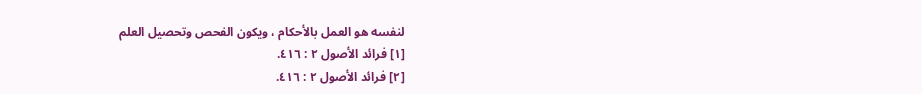لنفسه هو العمل بالأحكام ، ويكون الفحص وتحصيل العلم
[١] فرائد الأصول ٢ : ٤١٦.
[٢] فرائد الأصول ٢ : ٤١٦.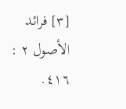[٣] فرائد الأصول ٢ : ٤١٦.